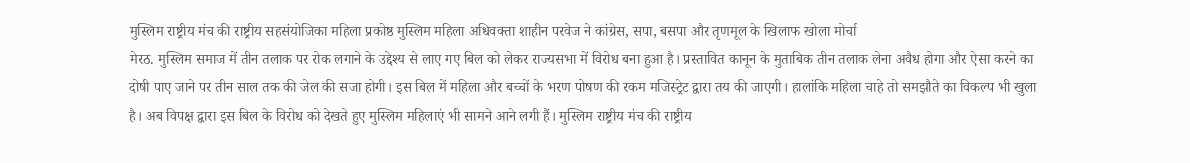मुस्लिम राष्ट्रीय मंच की राष्ट्रीय सहसंयोजिका महिला प्रकोष्ठ मुस्लिम महिला अधिवक्ता शाहीन परवेज ने कांग्रेस, सपा, बसपा और तृणमूल के खिलाफ खोला मोर्चा
मेरठ. मुस्लिम समाज में तीन तलाक पर रोक लगाने के उद्देश्य से लाए गए बिल को लेकर राज्यसभा में विरोध बना हुआ है। प्रस्तावित कानून के मुताबिक तीन तलाक लेना अवैध होगा और ऐसा करने का दोषी पाए जाने पर तीन साल तक की जेल की सजा होगी। इस बिल में महिला और बच्चों के भरण पोषण की रकम मजिस्ट्रेट द्वारा तय की जाएगी। हालांकि महिला चाहे तो समझौते का विकल्प भी खुला है। अब विपक्ष द्वारा इस बिल के विरोध को देखते हुए मुस्लिम महिलाएं भी सामने आने लगी हैं। मुस्लिम राष्ट्रीय मंच की राष्ट्रीय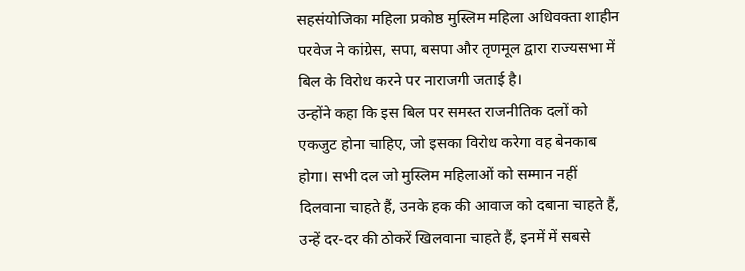सहसंयोजिका महिला प्रकोष्ठ मुस्लिम महिला अधिवक्ता शाहीन परवेज ने कांग्रेस, सपा, बसपा और तृणमूल द्वारा राज्यसभा में बिल के विरोध करने पर नाराजगी जताई है।
उन्होंने कहा कि इस बिल पर समस्त राजनीतिक दलों को एकजुट होना चाहिए, जो इसका विरोध करेगा वह बेनकाब होगा। सभी दल जो मुस्लिम महिलाओं को सम्मान नहीं दिलवाना चाहते हैं, उनके हक की आवाज को दबाना चाहते हैं, उन्हें दर-दर की ठोकरें खिलवाना चाहते हैं, इनमें में सबसे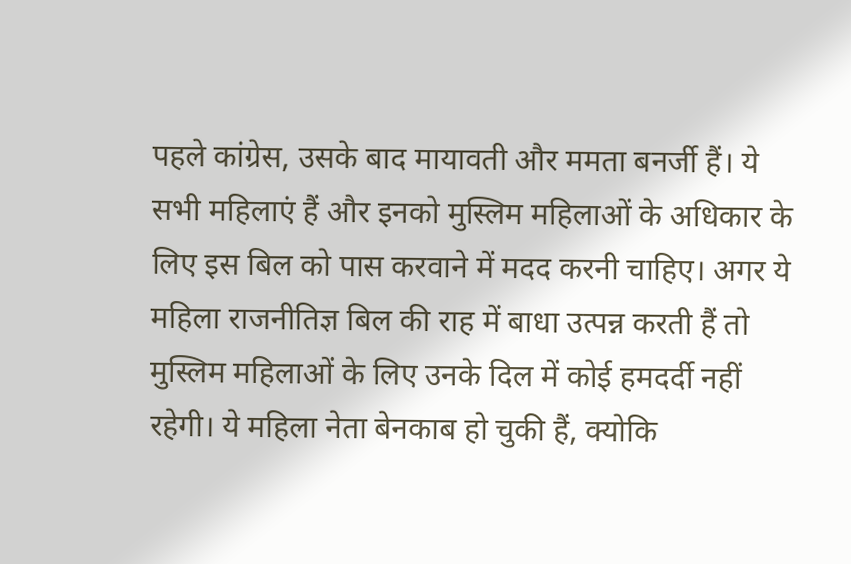पहले कांग्रेस, उसके बाद मायावती और ममता बनर्जी हैं। ये सभी महिलाएं हैं और इनको मुस्लिम महिलाओं के अधिकार के लिए इस बिल को पास करवाने में मदद करनी चाहिए। अगर ये महिला राजनीतिज्ञ बिल की राह में बाधा उत्पन्न करती हैं तो मुस्लिम महिलाओं के लिए उनके दिल में कोई हमदर्दी नहीं रहेगी। ये महिला नेता बेनकाब हो चुकी हैं, क्योकि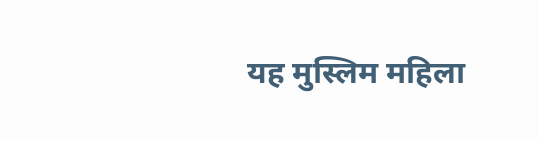यह मुस्लिम महिला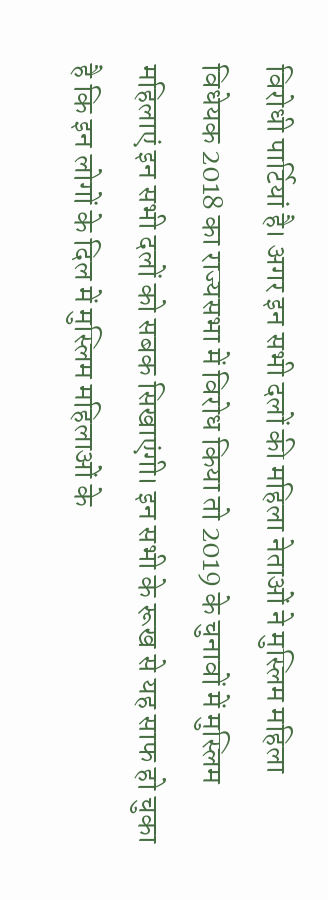विरोधी पार्टियां है। अगर इन सभी दलों की महिला नेताओं ने मुस्लिम महिला विधेयक 2018 का राज्यसभा में विरोध किया तो 2019 के चुनावों में मुस्लिम महिलाएं इन सभी दलों को सबक सिखाएंगी। इन सभी के रूख से यह साफ हो चुका है कि इन लोगों के दिल में मुस्लिम महिलाओं के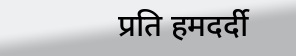प्रति हमदर्दी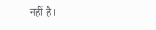नहीं है।